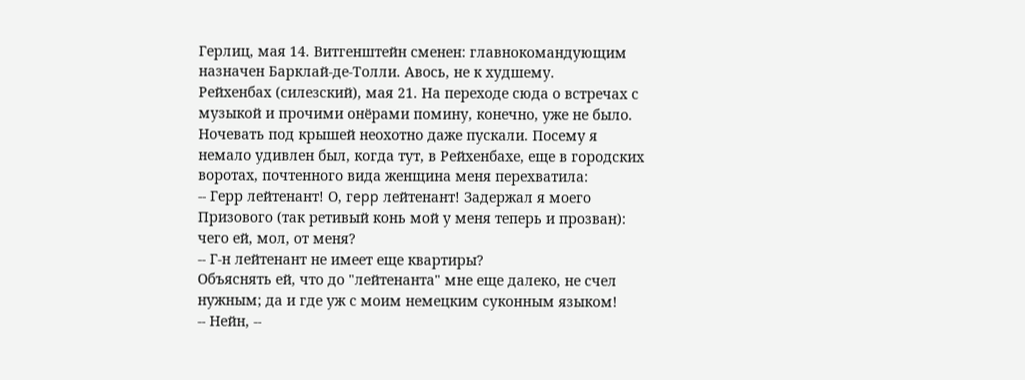Герлиц, мая 14. Витгенштейн сменен: главнокомандующим назначен Барклай-де-Толли. Авось, не к худшему.
Рейхенбах (силезский), мая 21. На переходе сюда о встречах с музыкой и прочими онёрами помину, конечно, уже не было. Ночевать под крышей неохотно даже пускали. Посему я немало удивлен был, когда тут, в Рейхенбахе, еще в городских воротах, почтенного вида женщина меня перехватила:
-- Герр лейтенант! О, гepp лейтенант! Задержал я моего Призового (так ретивый конь мой у меня теперь и прозван): чего ей, мол, от меня?
-- Г-н лейтенант не имеет еще квартиры?
Объяснять ей, что до "лейтенанта" мне еще далеко, не счел нужным; да и где уж с моим немецким суконным языком!
-- Нейн, --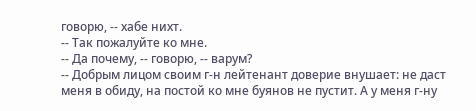говорю, -- хабе нихт.
-- Так пожалуйте ко мне.
-- Да почему, -- говорю, -- варум?
-- Добрым лицом своим г-н лейтенант доверие внушает: не даст меня в обиду, на постой ко мне буянов не пустит. А у меня г-ну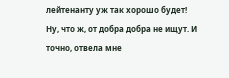лейтенанту уж так хорошо будет!
Ну, что ж, от добра добра не ищут. И точно, отвела мне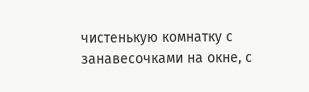чистенькую комнатку с занавесочками на окне, с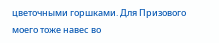цветочными горшками. Для Призового моего тоже навес во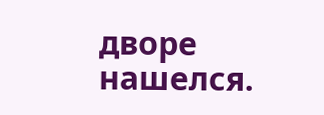дворе нашелся.